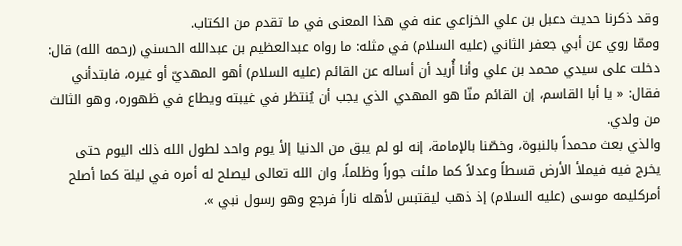وقد ذكرنا حديث دعبل بن علي الخزاعي عنه في هذا المعنى في ما تقدم من الكتاب.
وممّا روي عن أبي جعفر الثاني (عليه السلام) في مثله: ما رواه عبدالعظيم بن عبدالله الحسني (رحمه الله) قال: دخلت على سيدي محمد بن علي وأنا أُريد أن أساله عن القائم (عليه السلام) أهو المهديّ أو غيره، فابتدأني فقال: « يا أبا القاسم، إن القائم منّا هو المهدي الذي يجب أن يُنتظر في غيبته ويطاع في ظهوره، وهو الثالث من ولدي.
والذي بعث محمداً بالنبوة، وخصّنا بالإمامة، إنه لو لم يبق من الدنيا إلأ يوم واحد لطول الله ذلك اليوم حتى يخرج فيه فيملأ الأرض قسطاً وعدلاً كما ملئت جوراً وظلماً، وان الله تعالى ليصلح له أمره في ليلة كما أصلح أمركليمه موسى (عليه السلام) إذ ذهب ليقتبس لأهله ناراً فرجع وهو رسول نبي ».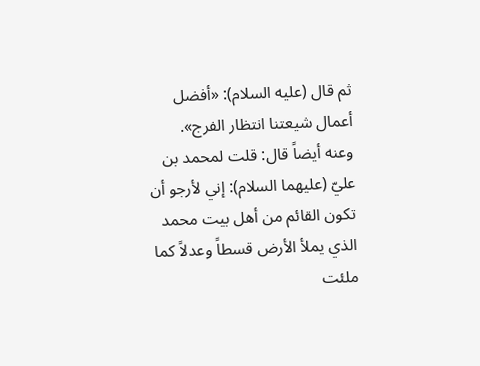ثم قال (عليه السلام): «أفضل أعمال شيعتنا انتظار الفرج».
وعنه أيضاً قال: قلت لمحمد بن عليّ (عليهما السلام): إني لأرجو أن تكون القائم من أهل بيت محمد الذي يملأ الأرض قسطاً وعدلاً كما ملئت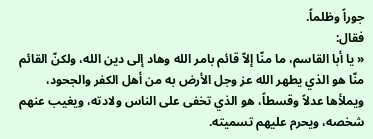جوراً وظلماً.
فقال:
« يا أبا القاسم، ما منّا إلاّ قائم بامر الله وهاد إلى دين الله، ولكنّ القائم منّا هو الذي يطهر الله عز وجل الأرض به من أهل الكفر والجحود، ويملأها عدلاً وقسطاً، هو الذي تخفى على الناس ولادته، ويغيب عنهم شخصه، ويحرم عليهم تسميته.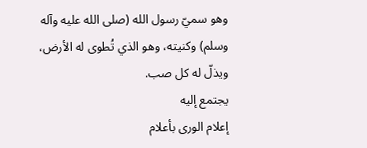وهو سميّ رسول الله (صلى الله عليه وآله وسلم) وكنيته، وهو الذي تُطوى له الأرض، ويذلّ له كل صب.
يجتمع إليه
إعلام الورى بأعلام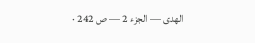الهدى — الجزء 2 — ص 242 ·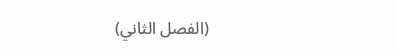(الفصل الثاني)